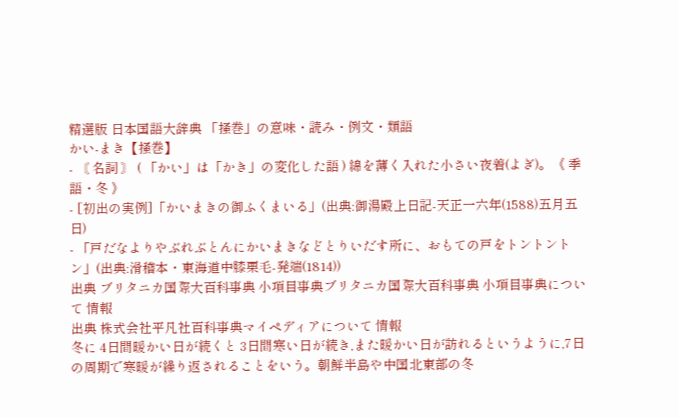精選版 日本国語大辞典 「掻巻」の意味・読み・例文・類語
かい‐まき【掻巻】
- 〘 名詞 〙 ( 「かい」は「かき」の変化した語 ) 綿を薄く入れた小さい夜着(よぎ)。《 季語・冬 》
- [初出の実例]「かいまきの御ふくまいる」(出典:御湯殿上日記‐天正一六年(1588)五月五日)
- 「戸だなよりやぶれぶとんにかいまきなどとりいだす所に、おもての戸をトントントン」(出典:滑稽本・東海道中膝栗毛‐発端(1814))
出典 ブリタニカ国際大百科事典 小項目事典ブリタニカ国際大百科事典 小項目事典について 情報
出典 株式会社平凡社百科事典マイペディアについて 情報
冬に 4日間暖かい日が続くと 3日間寒い日が続き,また暖かい日が訪れるというように,7日の周期で寒暖が繰り返されることをいう。朝鮮半島や中国北東部の冬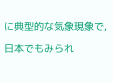に典型的な気象現象で,日本でもみられ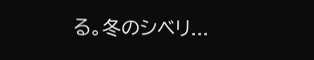る。冬のシベリ...